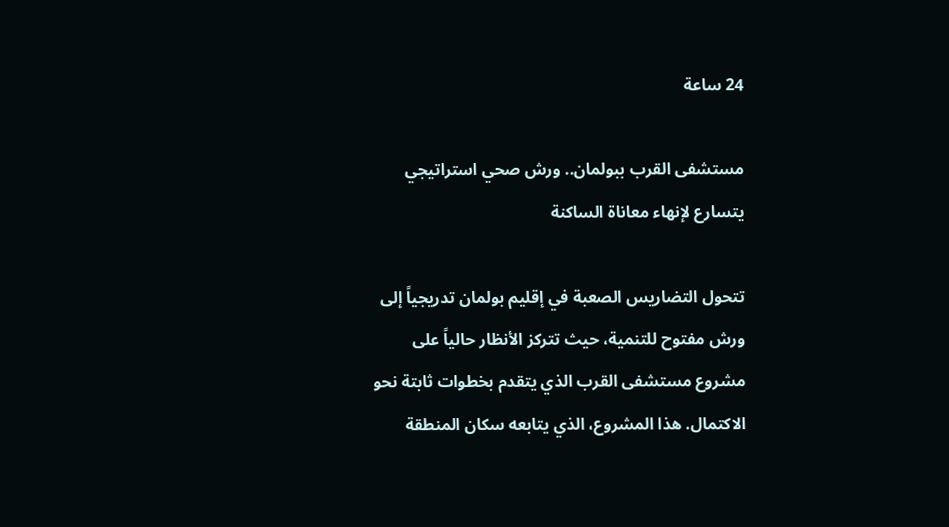24 ساعة

مستشفى القرب ببولمان.. ورش صحي استراتيجي يتسارع لإنهاء معاناة الساكنة

تتحول التضاريس الصعبة في إقليم بولمان تدريجياً إلى ورش مفتوح للتنمية، حيث تتركز الأنظار حالياً على مشروع مستشفى القرب الذي يتقدم بخطوات ثابتة نحو الاكتمال. هذا المشروع، الذي يتابعه سكان المنطقة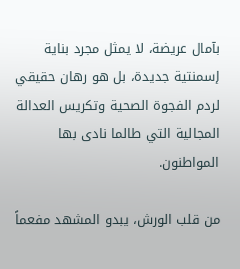بآمال عريضة، لا يمثل مجرد بناية إسمنتية جديدة، بل هو رهان حقيقي لردم الفجوة الصحية وتكريس العدالة المجالية التي طالما نادى بها المواطنون.

من قلب الورش، يبدو المشهد مفعماً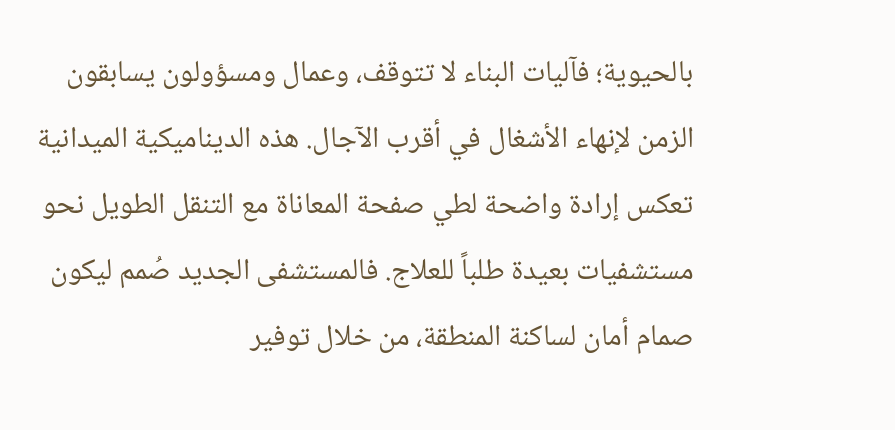بالحيوية؛ فآليات البناء لا تتوقف، وعمال ومسؤولون يسابقون الزمن لإنهاء الأشغال في أقرب الآجال. هذه الديناميكية الميدانية تعكس إرادة واضحة لطي صفحة المعاناة مع التنقل الطويل نحو مستشفيات بعيدة طلباً للعلاج. فالمستشفى الجديد صُمم ليكون صمام أمان لساكنة المنطقة، من خلال توفير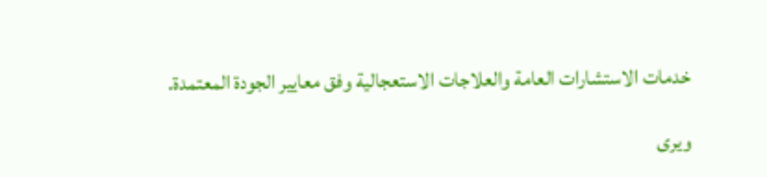خدمات الاستشارات العامة والعلاجات الاستعجالية وفق معايير الجودة المعتمدة.

ويرى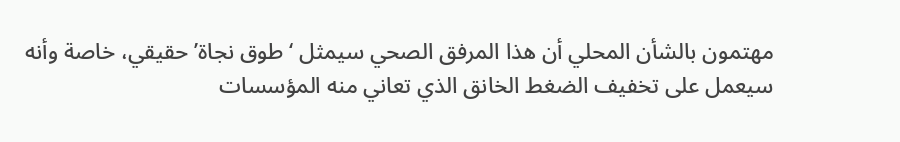مهتمون بالشأن المحلي أن هذا المرفق الصحي سيمثل ‘طوق نجاة’ حقيقي، خاصة وأنه سيعمل على تخفيف الضغط الخانق الذي تعاني منه المؤسسات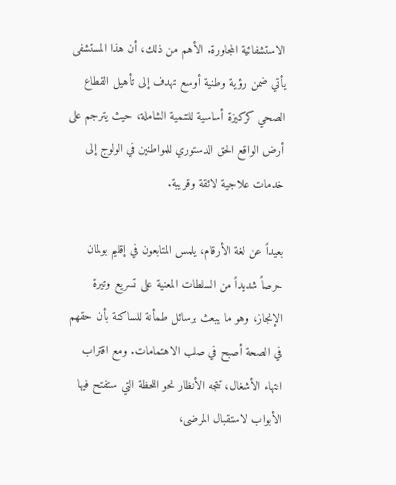الاستشفائية المجاورة. الأهم من ذلك، أن هذا المستشفى يأتي ضمن رؤية وطنية أوسع تهدف إلى تأهيل القطاع الصحي كركيزة أساسية للتنمية الشاملة، حيث يترجم على أرض الواقع الحق الدستوري للمواطنين في الولوج إلى خدمات علاجية لائقة وقريبة.

بعيداً عن لغة الأرقام، يلمس المتابعون في إقليم بولمان حرصاً شديداً من السلطات المعنية على تسريع وتيرة الإنجاز، وهو ما يبعث برسائل طمأنة للساكنة بأن حقهم في الصحة أصبح في صلب الاهتمامات. ومع اقتراب انتهاء الأشغال، تتجه الأنظار نحو اللحظة التي ستفتح فيها الأبواب لاستقبال المرضى،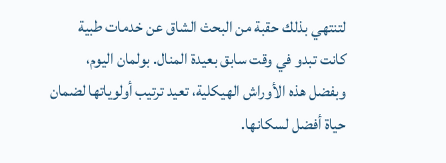لتنتهي بذلك حقبة من البحث الشاق عن خدمات طبية كانت تبدو في وقت سابق بعيدة المنال. بولمان اليوم، وبفضل هذه الأوراش الهيكلية، تعيد ترتيب أولوياتها لضمان حياة أفضل لسكانها.